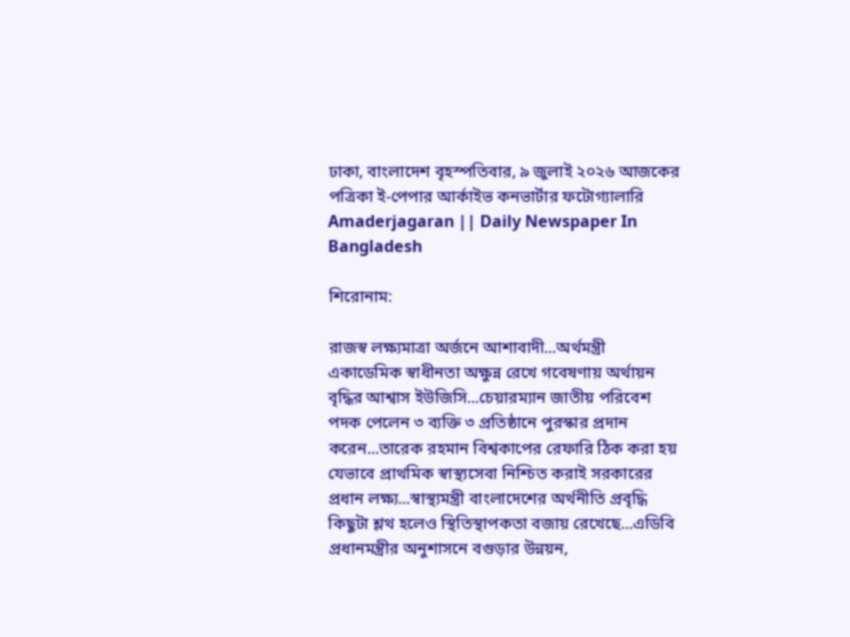ঢাকা, বাংলাদেশ বৃহস্পতিবার, ৯ জুলাই ২০২৬ আজকের পত্রিকা ই-পেপার আর্কাইভ কনভার্টার ফটোগ্যালারি
Amaderjagaran || Daily Newspaper In Bangladesh

শিরোনাম:

রাজস্ব লক্ষ্যমাত্রা অর্জনে আশাবাদী...অর্থমন্ত্রী একাডেমিক স্বাধীনতা অক্ষুন্ন রেখে গবেষণায় অর্থায়ন বৃদ্ধির আশ্বাস ইউজিসি...চেয়ারম্যান জাতীয় পরিবেশ পদক পেলেন ৩ ব্যক্তি ৩ প্রতিষ্ঠানে পুরস্কার প্রদান করেন...তারেক রহমান বিশ্বকাপের রেফারি ঠিক করা হয় যেভাবে প্রাথমিক স্বাস্থ্যসেবা নিশ্চিত করাই সরকারের প্রধান লক্ষ্য...স্বাস্থ্যমন্ত্রী বাংলাদেশের অর্থনীতি প্রবৃদ্ধি কিছুটা শ্লথ হলেও স্থিতিস্থাপকতা বজায় রেখেছে...এডিবি প্রধানমন্ত্রীর অনুশাসনে বগুড়ার উন্নয়ন,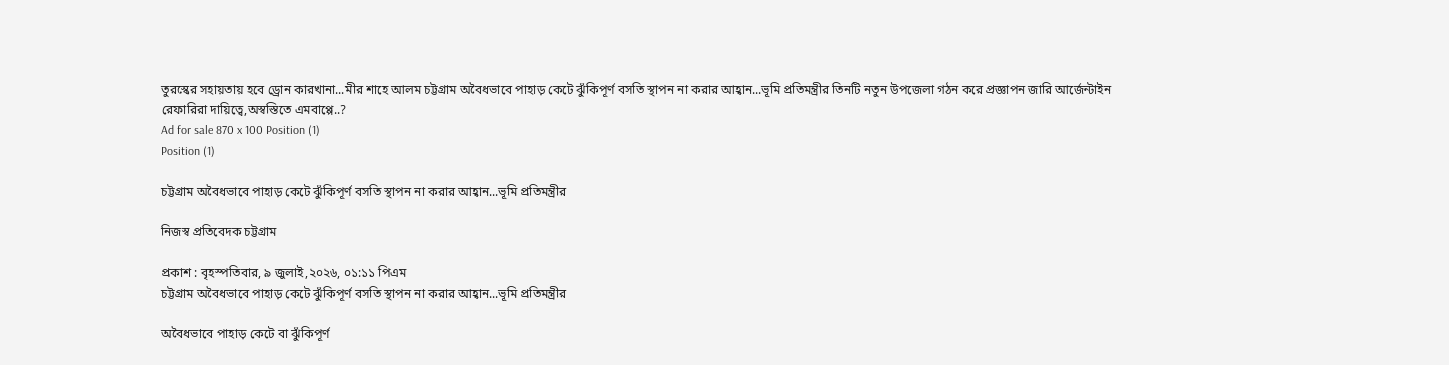তুরস্কের সহায়তায় হবে ড্রোন কারখানা...মীর শাহে আলম চট্টগ্রাম অবৈধভাবে পাহাড় কেটে ঝুঁকিপূর্ণ বসতি স্থাপন না করার আহ্বান...ভূমি প্রতিমন্ত্রীর তিনটি নতুন উপজেলা গঠন করে প্রজ্ঞাপন জারি আর্জেন্টাইন রেফারিরা দায়িত্বে,অস্বস্তিতে এমবাপ্পে..?
Ad for sale 870 x 100 Position (1)
Position (1)

চট্টগ্রাম অবৈধভাবে পাহাড় কেটে ঝুঁকিপূর্ণ বসতি স্থাপন না করার আহ্বান...ভূমি প্রতিমন্ত্রীর

নিজস্ব প্রতিবেদক চট্টগ্রাম

প্রকাশ : বৃহস্পতিবার, ৯ জুলাই,২০২৬, ০১:১১ পিএম
চট্টগ্রাম অবৈধভাবে পাহাড় কেটে ঝুঁকিপূর্ণ বসতি স্থাপন না করার আহ্বান...ভূমি প্রতিমন্ত্রীর

অবৈধভাবে পাহাড় কেটে বা ঝুঁকিপূর্ণ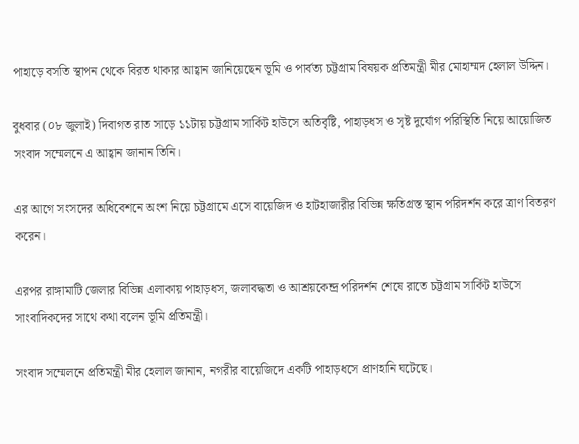পাহাড়ে বসতি স্থাপন থেকে বিরত থাকার আহ্বান জানিয়েছেন ভূমি ও পার্বত্য চট্টগ্রাম বিষয়ক প্রতিমন্ত্রী মীর মোহাম্মদ হেলাল উদ্দিন।

বুধবার (০৮ জুলাই) দিবাগত রাত সাড়ে ১১টায় চট্টগ্রাম সার্কিট হাউসে অতিবৃষ্টি, পাহাড়ধস ও সৃষ্ট দুর্যোগ পরিস্থিতি নিয়ে আয়োজিত সংবাদ সম্মেলনে এ আহ্বান জানান তিনি।

এর আগে সংসদের অধিবেশনে অংশ নিয়ে চট্টগ্রামে এসে বায়েজিদ ও হাটহাজারীর বিভিন্ন ক্ষতিগ্রস্ত স্থান পরিদর্শন করে ত্রাণ বিতরণ করেন।

এরপর রাঙ্গামাটি জেলার বিভিন্ন এলাকায় পাহাড়ধস, জলাবদ্ধতা ও আশ্রয়কেন্দ্র পরিদর্শন শেষে রাতে চট্টগ্রাম সার্কিট হাউসে সাংবাদিকদের সাথে কথা বলেন ভূমি প্রতিমন্ত্রী।

সংবাদ সম্মেলনে প্রতিমন্ত্রী মীর হেলাল জানান, নগরীর বায়েজিদে একটি পাহাড়ধসে প্রাণহানি ঘটেছে।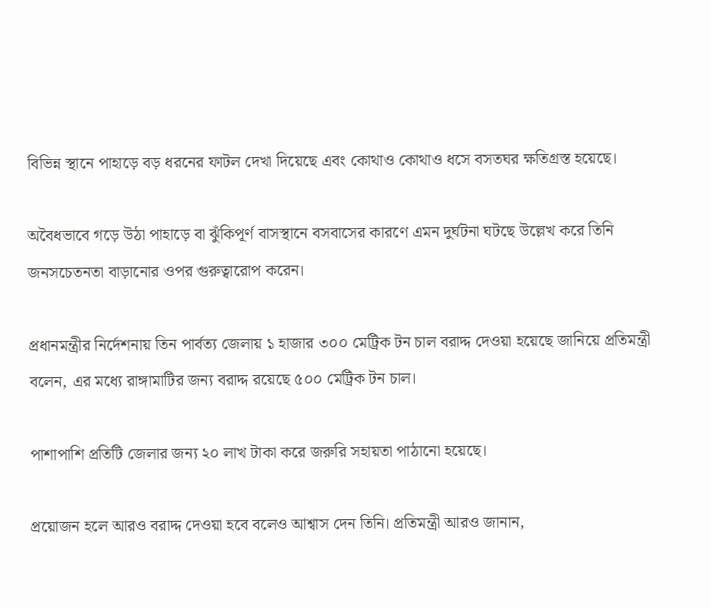বিভিন্ন স্থানে পাহাড়ে বড় ধরনের ফাটল দেখা দিয়েছে এবং কোথাও কোথাও ধসে বসতঘর ক্ষতিগ্রস্ত হয়েছে।

অবৈধভাবে গড়ে উঠা পাহাড়ে বা ঝুঁকিপূর্ণ বাসস্থানে বসবাসের কারণে এমন দুর্ঘটনা ঘটছে উল্লেখ করে তিনি জনসচেতনতা বাড়ানোর ওপর গুরুত্বারোপ করেন।

প্রধানমন্ত্রীর নির্দেশনায় তিন পার্বত্য জেলায় ১ হাজার ৩০০ মেট্রিক টন চাল বরাদ্দ দেওয়া হয়েছে জানিয়ে প্রতিমন্ত্রী বলেন, এর মধ্যে রাঙ্গামাটির জন্য বরাদ্দ রয়েছে ৫০০ মেট্রিক টন চাল।

পাশাপাশি প্রতিটি জেলার জন্য ২০ লাখ টাকা করে জরুরি সহায়তা পাঠানো হয়েছে।

প্রয়োজন হলে আরও বরাদ্দ দেওয়া হবে বলেও আশ্বাস দেন তিনি। প্রতিমন্ত্রী আরও জানান,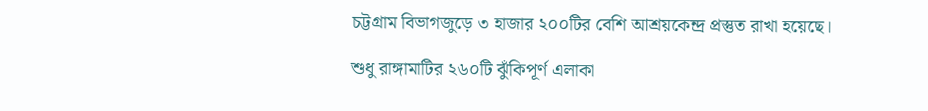চট্টগ্রাম বিভাগজুড়ে ৩ হাজার ২০০টির বেশি আশ্রয়কেন্দ্র প্রস্তুত রাখা হয়েছে।

শুধু রাঙ্গামাটির ২৬০টি ঝুঁকিপূর্ণ এলাকা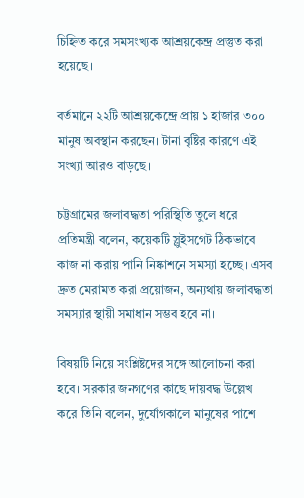চিহ্নিত করে সমসংখ্যক আশ্রয়কেন্দ্র প্রস্তুত করা হয়েছে।

বর্তমানে ২২টি আশ্রয়কেন্দ্রে প্রায় ১ হাজার ৩০০ মানুষ অবস্থান করছেন। টানা বৃষ্টির কারণে এই সংখ্যা আরও বাড়ছে।

চট্টগ্রামের জলাবদ্ধতা পরিস্থিতি তুলে ধরে প্রতিমন্ত্রী বলেন, কয়েকটি স্লুইসগেট ঠিকভাবে কাজ না করায় পানি নিষ্কাশনে সমস্যা হচ্ছে। এসব দ্রুত মেরামত করা প্রয়োজন, অন্যথায় জলাবদ্ধতা সমস্যার স্থায়ী সমাধান সম্ভব হবে না।

বিষয়টি নিয়ে সংশ্লিষ্টদের সঙ্গে আলোচনা করা হবে। সরকার জনগণের কাছে দায়বদ্ধ উল্লেখ করে তিনি বলেন, দুর্যোগকালে মানুষের পাশে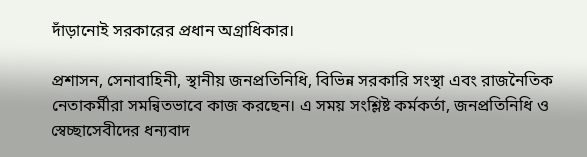দাঁড়ানোই সরকারের প্রধান অগ্রাধিকার।

প্রশাসন, সেনাবাহিনী, স্থানীয় জনপ্রতিনিধি, বিভিন্ন সরকারি সংস্থা এবং রাজনৈতিক নেতাকর্মীরা সমন্বিতভাবে কাজ করছেন। এ সময় সংশ্লিষ্ট কর্মকর্তা, জনপ্রতিনিধি ও স্বেচ্ছাসেবীদের ধন্যবাদ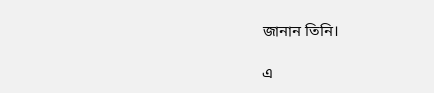জানান তিনি।

এ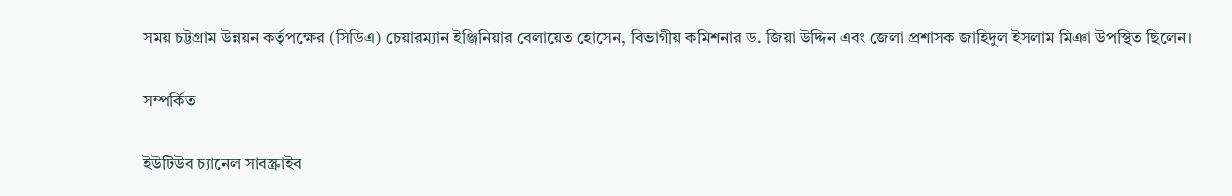সময় চট্টগ্রাম উন্নয়ন কর্তৃপক্ষের (সিডিএ) চেয়ারম্যান ইঞ্জিনিয়ার বেলায়েত হোসেন, বিভাগীয় কমিশনার ড. জিয়া উদ্দিন এবং জেলা প্রশাসক জাহিদুল ইসলাম মিঞা উপস্থিত ছিলেন।

সম্পর্কিত

ইউটিউব চ্যানেল সাবস্ক্রাইব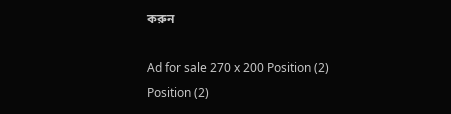করুন

Ad for sale 270 x 200 Position (2)
Position (2)